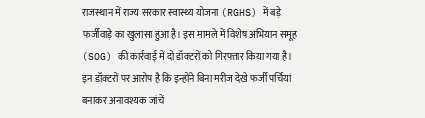राजस्थान में राज्य सरकार स्वास्थ्य योजना (RGHS) में बड़े फर्जीवाड़े का खुलासा हुआ है। इस मामले में विशेष अभियान समूह (SOG) की कार्रवाई में दो डॉक्टरों को गिरफ्तार किया गया है। इन डॉक्टरों पर आरोप है कि इन्होंने बिना मरीज देखे फर्जी पर्चियां बनाकर अनावश्यक जांचें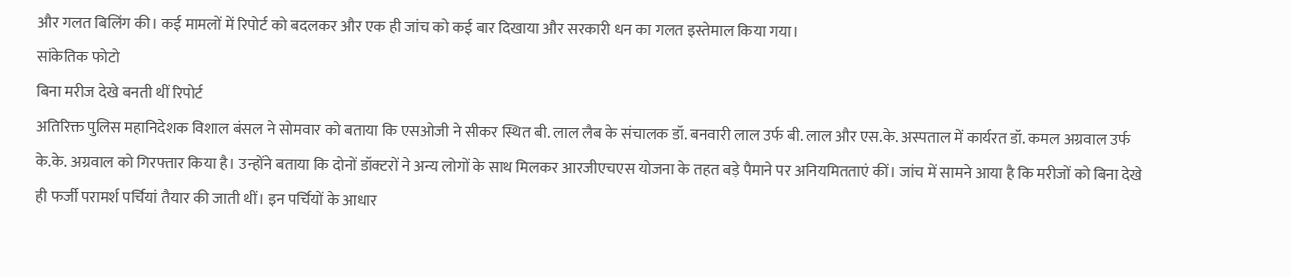और गलत बिलिंग की। कई मामलों में रिपोर्ट को बदलकर और एक ही जांच को कई बार दिखाया और सरकारी धन का गलत इस्तेमाल किया गया।
सांकेतिक फोटो
बिना मरीज देखे बनती थीं रिपोर्ट
अतिरिक्त पुलिस महानिदेशक विशाल बंसल ने सोमवार को बताया कि एसओजी ने सीकर स्थित बी. लाल लैब के संचालक डॉ. बनवारी लाल उर्फ बी. लाल और एस.के. अस्पताल में कार्यरत डॉ. कमल अग्रवाल उर्फ के.के. अग्रवाल को गिरफ्तार किया है। उन्होंने बताया कि दोनों डॉक्टरों ने अन्य लोगों के साथ मिलकर आरजीएचएस योजना के तहत बड़े पैमाने पर अनियमितताएं कीं। जांच में सामने आया है कि मरीजों को बिना देखे ही फर्जी परामर्श पर्चियां तैयार की जाती थीं। इन पर्चियों के आधार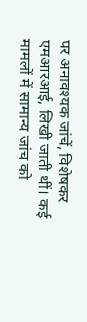पर अनावश्यक जांचें, विशेषकर एमआरआई, लिखी जाती थीं। कई मामलों में सामान्य जांच को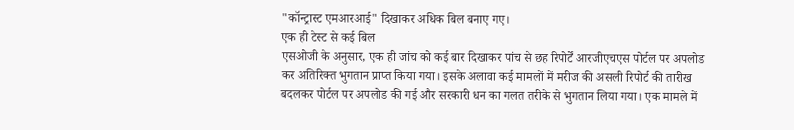"कॉन्ट्रास्ट एमआरआई" दिखाकर अधिक बिल बनाए गए।
एक ही टेस्ट से कई बिल
एसओजी के अनुसार, एक ही जांच को कई बार दिखाकर पांच से छह रिपोर्टें आरजीएचएस पोर्टल पर अपलोड कर अतिरिक्त भुगतान प्राप्त किया गया। इसके अलावा कई मामलों में मरीज की असली रिपोर्ट की तारीख बदलकर पोर्टल पर अपलोड की गई और सरकारी धन का गलत तरीके से भुगतान लिया गया। एक मामले में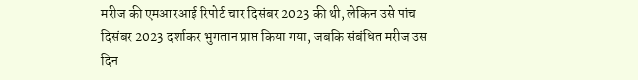मरीज की एमआरआई रिपोर्ट चार दिसंबर 2023 की थी, लेकिन उसे पांच दिसंबर 2023 दर्शाकर भुगतान प्राप्त किया गया, जबकि संबंधित मरीज उस दिन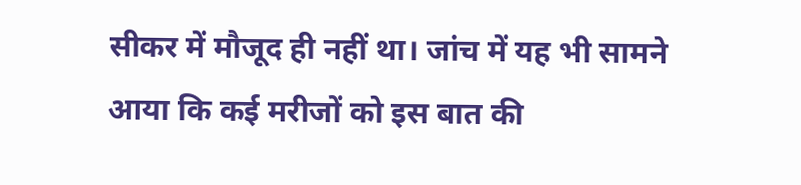सीकर में मौजूद ही नहीं था। जांच में यह भी सामने आया कि कई मरीजों को इस बात की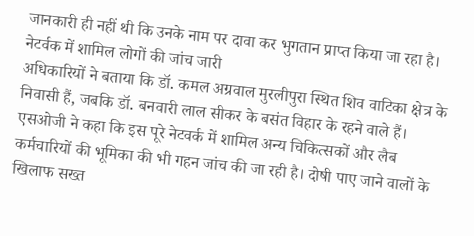जानकारी ही नहीं थी कि उनके नाम पर दावा कर भुगतान प्राप्त किया जा रहा है।
नेटर्वक में शामिल लोगों की जांच जारी
अधिकारियों ने बताया कि डॉ. कमल अग्रवाल मुरलीपुरा स्थित शिव वाटिका क्षेत्र के निवासी हैं, जबकि डॉ. बनवारी लाल सीकर के बसंत विहार के रहने वाले हैं। एसओजी ने कहा कि इस पूरे नेटवर्क में शामिल अन्य चिकित्सकों और लैब कर्मचारियों की भूमिका की भी गहन जांच की जा रही है। दोषी पाए जाने वालों के खिलाफ सख्त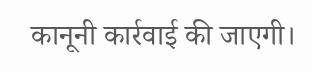कानूनी कार्रवाई की जाएगी।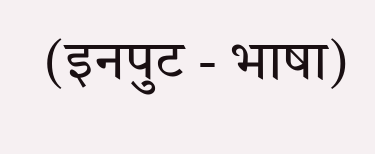(इनपुट - भाषा)